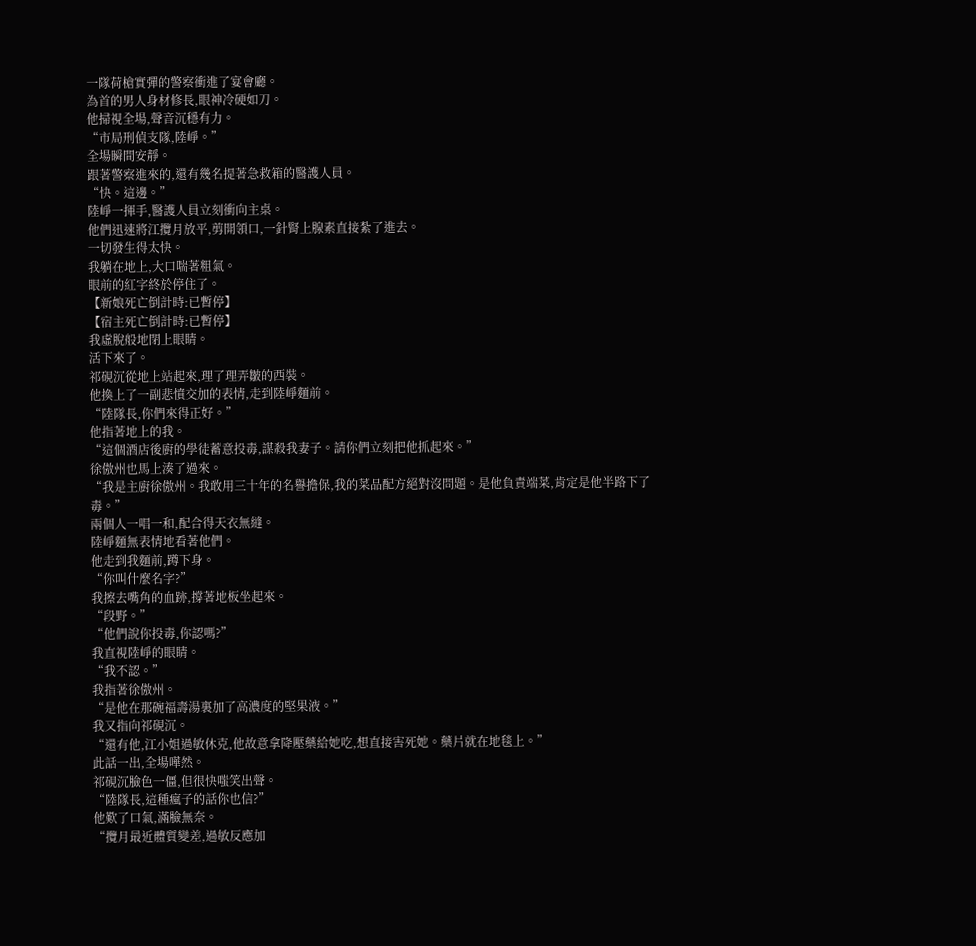一隊荷槍實彈的警察衝進了宴會廳。
為首的男人身材修長,眼神冷硬如刀。
他掃視全場,聲音沉穩有力。
“市局刑偵支隊,陸崢。”
全場瞬間安靜。
跟著警察進來的,還有幾名提著急救箱的醫護人員。
“快。這邊。”
陸崢一揮手,醫護人員立刻衝向主桌。
他們迅速將江攬月放平,剪開領口,一針腎上腺素直接紮了進去。
一切發生得太快。
我躺在地上,大口喘著粗氣。
眼前的紅字終於停住了。
【新娘死亡倒計時:已暫停】
【宿主死亡倒計時:已暫停】
我虛脫般地閉上眼睛。
活下來了。
祁硯沉從地上站起來,理了理弄皺的西裝。
他換上了一副悲憤交加的表情,走到陸崢麵前。
“陸隊長,你們來得正好。”
他指著地上的我。
“這個酒店後廚的學徒蓄意投毒,謀殺我妻子。請你們立刻把他抓起來。”
徐傲州也馬上湊了過來。
“我是主廚徐傲州。我敢用三十年的名譽擔保,我的菜品配方絕對沒問題。是他負責端菜,肯定是他半路下了毒。”
兩個人一唱一和,配合得天衣無縫。
陸崢麵無表情地看著他們。
他走到我麵前,蹲下身。
“你叫什麼名字?”
我擦去嘴角的血跡,撐著地板坐起來。
“段野。”
“他們說你投毒,你認嗎?”
我直視陸崢的眼睛。
“我不認。”
我指著徐傲州。
“是他在那碗福壽湯裏加了高濃度的堅果液。”
我又指向祁硯沉。
“還有他,江小姐過敏休克,他故意拿降壓藥給她吃,想直接害死她。藥片就在地毯上。”
此話一出,全場嘩然。
祁硯沉臉色一僵,但很快嗤笑出聲。
“陸隊長,這種瘋子的話你也信?”
他歎了口氣,滿臉無奈。
“攬月最近體質變差,過敏反應加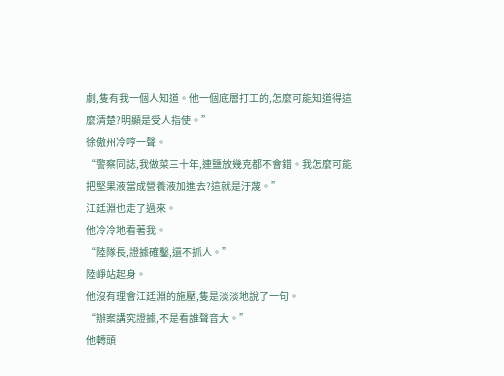劇,隻有我一個人知道。他一個底層打工的,怎麼可能知道得這麼清楚?明顯是受人指使。”
徐傲州冷哼一聲。
“警察同誌,我做菜三十年,連鹽放幾克都不會錯。我怎麼可能把堅果液當成營養液加進去?這就是汙蔑。”
江廷淵也走了過來。
他冷冷地看著我。
“陸隊長,證據確鑿,還不抓人。”
陸崢站起身。
他沒有理會江廷淵的施壓,隻是淡淡地說了一句。
“辦案講究證據,不是看誰聲音大。”
他轉頭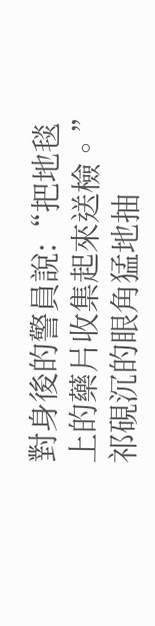對身後的警員說:“把地毯上的藥片收集起來送檢。”
祁硯沉的眼角猛地抽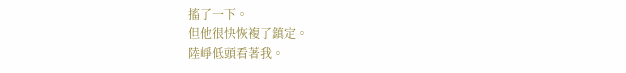搐了一下。
但他很快恢複了鎮定。
陸崢低頭看著我。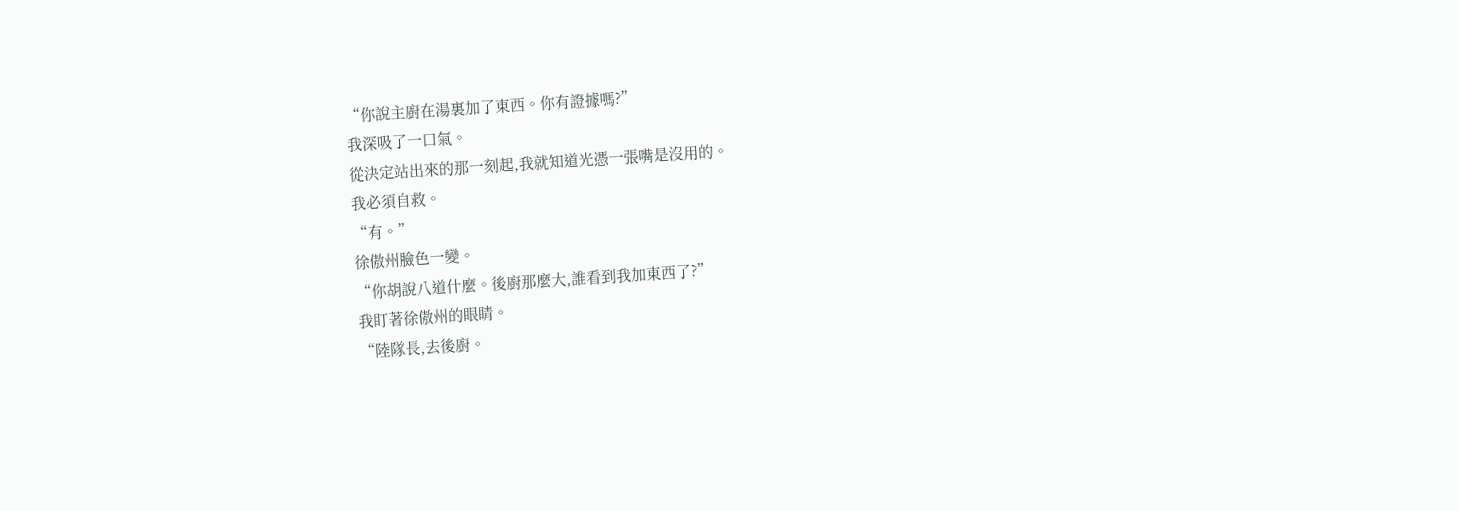“你說主廚在湯裏加了東西。你有證據嗎?”
我深吸了一口氣。
從決定站出來的那一刻起,我就知道光憑一張嘴是沒用的。
我必須自救。
“有。”
徐傲州臉色一變。
“你胡說八道什麼。後廚那麼大,誰看到我加東西了?”
我盯著徐傲州的眼睛。
“陸隊長,去後廚。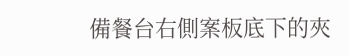備餐台右側案板底下的夾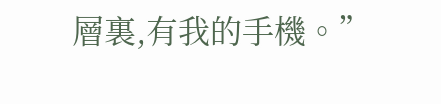層裏,有我的手機。”